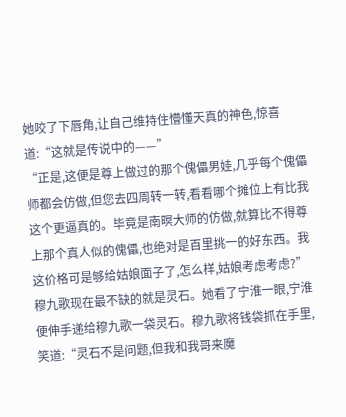她咬了下唇角,让自己维持住懵懂天真的神色,惊喜道:“这就是传说中的——”
“正是,这便是尊上做过的那个傀儡男娃,几乎每个傀儡师都会仿做,但您去四周转一转,看看哪个摊位上有比我这个更逼真的。毕竟是南暝大师的仿做,就算比不得尊上那个真人似的傀儡,也绝对是百里挑一的好东西。我这价格可是够给姑娘面子了,怎么样,姑娘考虑考虑?”
穆九歌现在最不缺的就是灵石。她看了宁淮一眼,宁淮便伸手递给穆九歌一袋灵石。穆九歌将钱袋抓在手里,笑道:“灵石不是问题,但我和我哥来魔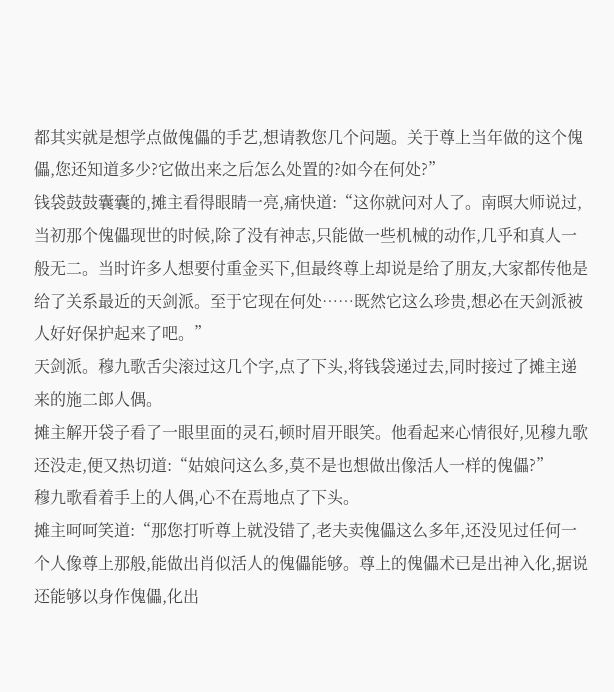都其实就是想学点做傀儡的手艺,想请教您几个问题。关于尊上当年做的这个傀儡,您还知道多少?它做出来之后怎么处置的?如今在何处?”
钱袋鼓鼓囊囊的,摊主看得眼睛一亮,痛快道:“这你就问对人了。南暝大师说过,当初那个傀儡现世的时候,除了没有神志,只能做一些机械的动作,几乎和真人一般无二。当时许多人想要付重金买下,但最终尊上却说是给了朋友,大家都传他是给了关系最近的天剑派。至于它现在何处……既然它这么珍贵,想必在天剑派被人好好保护起来了吧。”
天剑派。穆九歌舌尖滚过这几个字,点了下头,将钱袋递过去,同时接过了摊主递来的施二郎人偶。
摊主解开袋子看了一眼里面的灵石,顿时眉开眼笑。他看起来心情很好,见穆九歌还没走,便又热切道:“姑娘问这么多,莫不是也想做出像活人一样的傀儡?”
穆九歌看着手上的人偶,心不在焉地点了下头。
摊主呵呵笑道:“那您打听尊上就没错了,老夫卖傀儡这么多年,还没见过任何一个人像尊上那般,能做出肖似活人的傀儡能够。尊上的傀儡术已是出神入化,据说还能够以身作傀儡,化出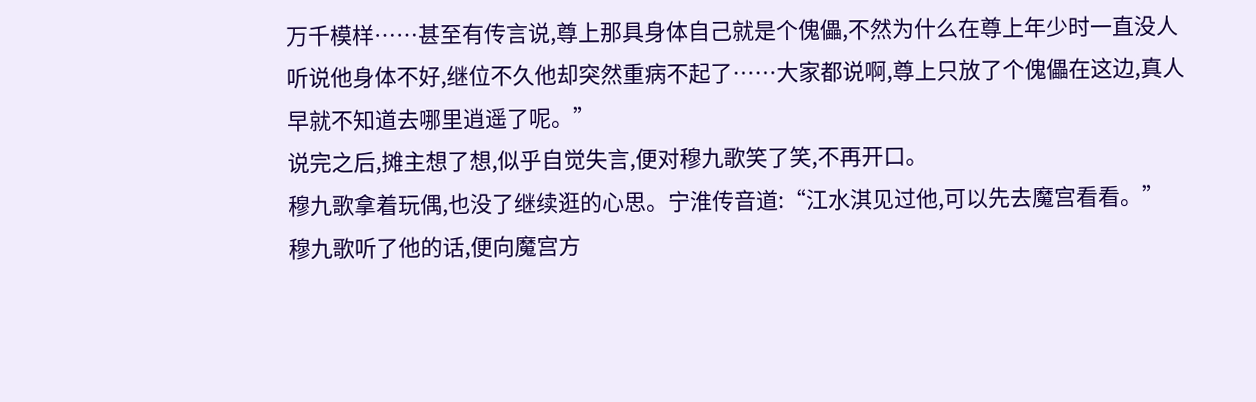万千模样……甚至有传言说,尊上那具身体自己就是个傀儡,不然为什么在尊上年少时一直没人听说他身体不好,继位不久他却突然重病不起了……大家都说啊,尊上只放了个傀儡在这边,真人早就不知道去哪里逍遥了呢。”
说完之后,摊主想了想,似乎自觉失言,便对穆九歌笑了笑,不再开口。
穆九歌拿着玩偶,也没了继续逛的心思。宁淮传音道:“江水淇见过他,可以先去魔宫看看。”
穆九歌听了他的话,便向魔宫方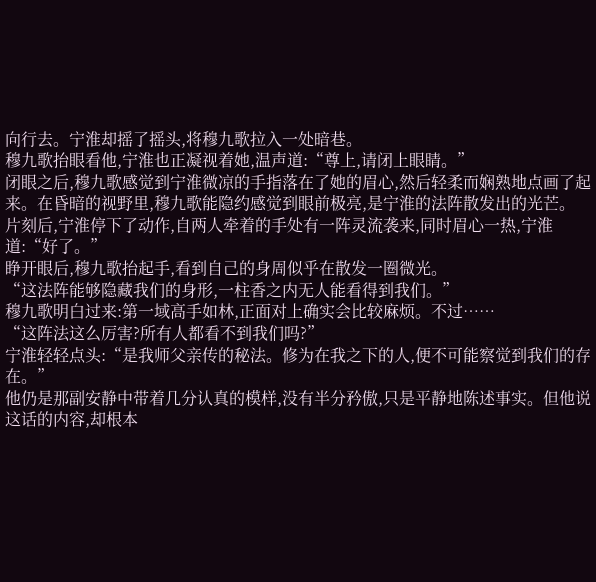向行去。宁淮却摇了摇头,将穆九歌拉入一处暗巷。
穆九歌抬眼看他,宁淮也正凝视着她,温声道:“尊上,请闭上眼睛。”
闭眼之后,穆九歌感觉到宁淮微凉的手指落在了她的眉心,然后轻柔而娴熟地点画了起来。在昏暗的视野里,穆九歌能隐约感觉到眼前极亮,是宁淮的法阵散发出的光芒。
片刻后,宁淮停下了动作,自两人牵着的手处有一阵灵流袭来,同时眉心一热,宁淮道:“好了。”
睁开眼后,穆九歌抬起手,看到自己的身周似乎在散发一圈微光。
“这法阵能够隐藏我们的身形,一柱香之内无人能看得到我们。”
穆九歌明白过来:第一域高手如林,正面对上确实会比较麻烦。不过……
“这阵法这么厉害?所有人都看不到我们吗?”
宁淮轻轻点头:“是我师父亲传的秘法。修为在我之下的人,便不可能察觉到我们的存在。”
他仍是那副安静中带着几分认真的模样,没有半分矜傲,只是平静地陈述事实。但他说这话的内容,却根本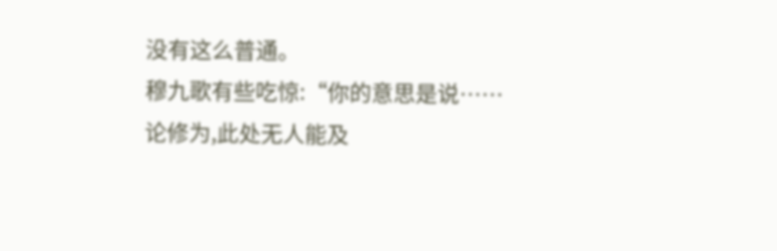没有这么普通。
穆九歌有些吃惊:“你的意思是说……论修为,此处无人能及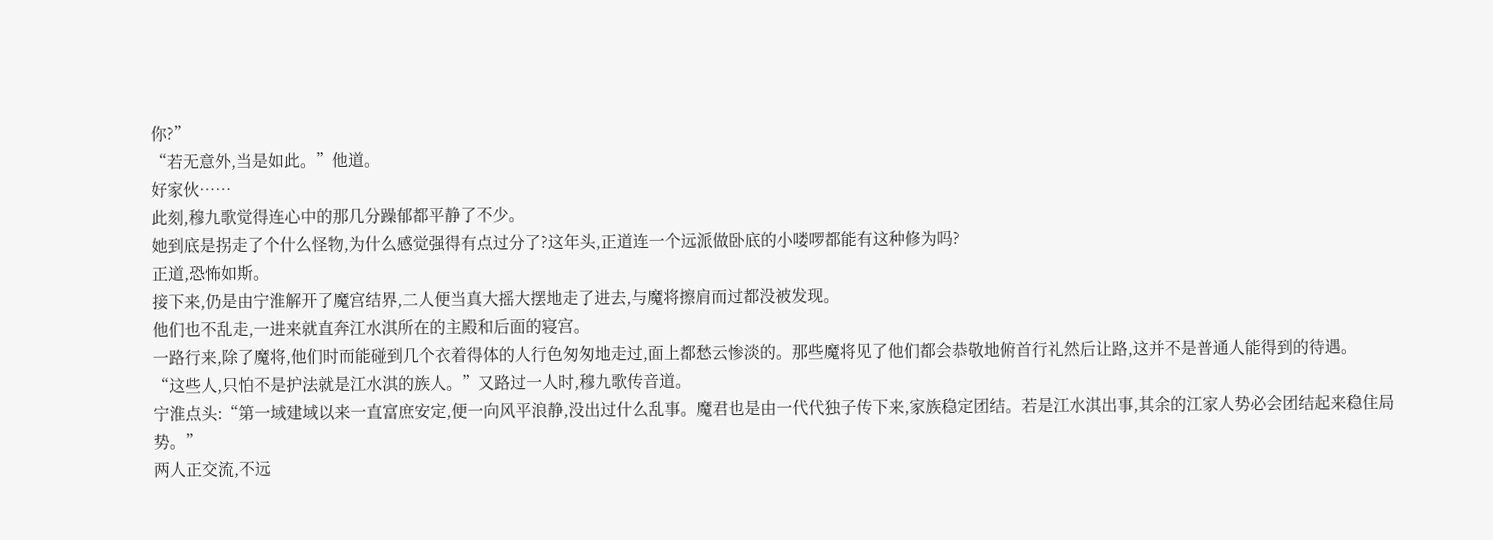你?”
“若无意外,当是如此。”他道。
好家伙……
此刻,穆九歌觉得连心中的那几分躁郁都平静了不少。
她到底是拐走了个什么怪物,为什么感觉强得有点过分了?这年头,正道连一个远派做卧底的小喽啰都能有这种修为吗?
正道,恐怖如斯。
接下来,仍是由宁淮解开了魔宫结界,二人便当真大摇大摆地走了进去,与魔将擦肩而过都没被发现。
他们也不乱走,一进来就直奔江水淇所在的主殿和后面的寝宫。
一路行来,除了魔将,他们时而能碰到几个衣着得体的人行色匆匆地走过,面上都愁云惨淡的。那些魔将见了他们都会恭敬地俯首行礼然后让路,这并不是普通人能得到的待遇。
“这些人,只怕不是护法就是江水淇的族人。”又路过一人时,穆九歌传音道。
宁淮点头:“第一域建域以来一直富庶安定,便一向风平浪静,没出过什么乱事。魔君也是由一代代独子传下来,家族稳定团结。若是江水淇出事,其余的江家人势必会团结起来稳住局势。”
两人正交流,不远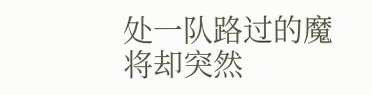处一队路过的魔将却突然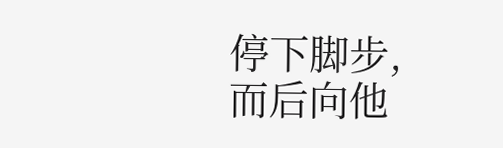停下脚步,而后向他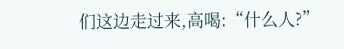们这边走过来,高喝:“什么人?”